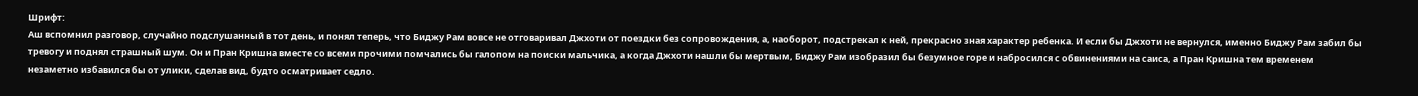Шрифт:
Аш вспомнил разговор, случайно подслушанный в тот день, и понял теперь, что Биджу Рам вовсе не отговаривал Джхоти от поездки без сопровождения, а, наоборот, подстрекал к ней, прекрасно зная характер ребенка. И если бы Джхоти не вернулся, именно Биджу Рам забил бы тревогу и поднял страшный шум. Он и Пран Кришна вместе со всеми прочими помчались бы галопом на поиски мальчика, а когда Джхоти нашли бы мертвым, Биджу Рам изобразил бы безумное горе и набросился с обвинениями на саиса, а Пран Кришна тем временем незаметно избавился бы от улики, сделав вид, будто осматривает седло.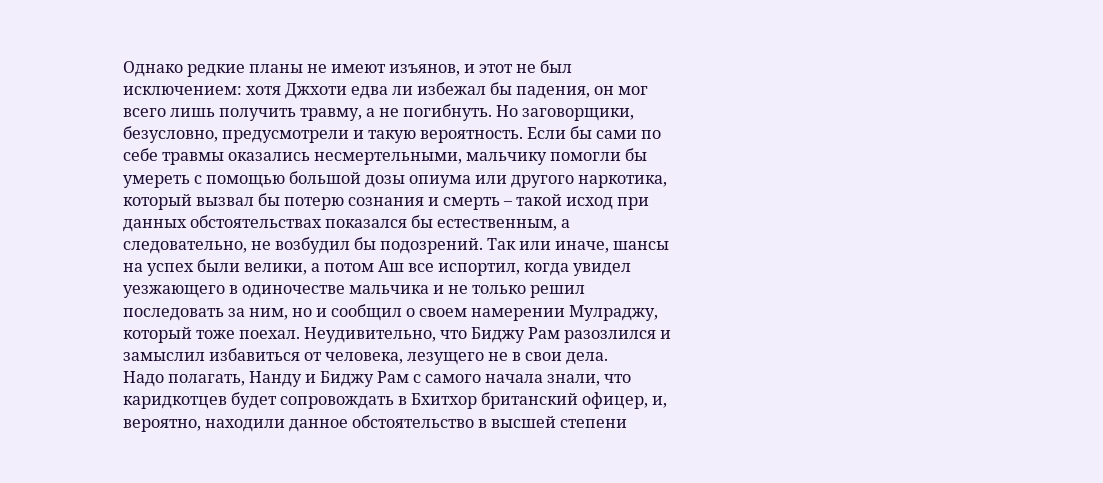Однако редкие планы не имеют изъянов, и этот не был исключением: хотя Джхоти едва ли избежал бы падения, он мог всего лишь получить травму, а не погибнуть. Но заговорщики, безусловно, предусмотрели и такую вероятность. Если бы сами по себе травмы оказались несмертельными, мальчику помогли бы умереть с помощью большой дозы опиума или другого наркотика, который вызвал бы потерю сознания и смерть – такой исход при данных обстоятельствах показался бы естественным, а следовательно, не возбудил бы подозрений. Так или иначе, шансы на успех были велики, а потом Аш все испортил, когда увидел уезжающего в одиночестве мальчика и не только решил последовать за ним, но и сообщил о своем намерении Мулраджу, который тоже поехал. Неудивительно, что Биджу Рам разозлился и замыслил избавиться от человека, лезущего не в свои дела.
Надо полагать, Нанду и Биджу Рам с самого начала знали, что каридкотцев будет сопровождать в Бхитхор британский офицер, и, вероятно, находили данное обстоятельство в высшей степени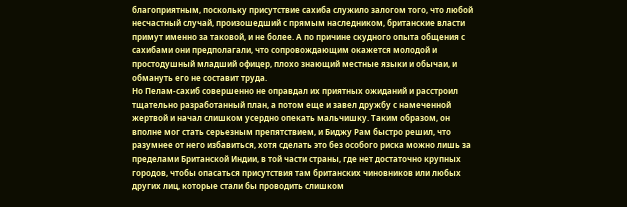благоприятным, поскольку присутствие сахиба служило залогом того, что любой несчастный случай, произошедший с прямым наследником, британские власти примут именно за таковой, и не более. А по причине скудного опыта общения с сахибами они предполагали, что сопровождающим окажется молодой и простодушный младший офицер, плохо знающий местные языки и обычаи, и обмануть его не составит труда.
Но Пелам-сахиб совершенно не оправдал их приятных ожиданий и расстроил тщательно разработанный план, а потом еще и завел дружбу с намеченной жертвой и начал слишком усердно опекать мальчишку. Таким образом, он вполне мог стать серьезным препятствием, и Биджу Рам быстро решил, что разумнее от него избавиться, хотя сделать это без особого риска можно лишь за пределами Британской Индии, в той части страны, где нет достаточно крупных городов, чтобы опасаться присутствия там британских чиновников или любых других лиц, которые стали бы проводить слишком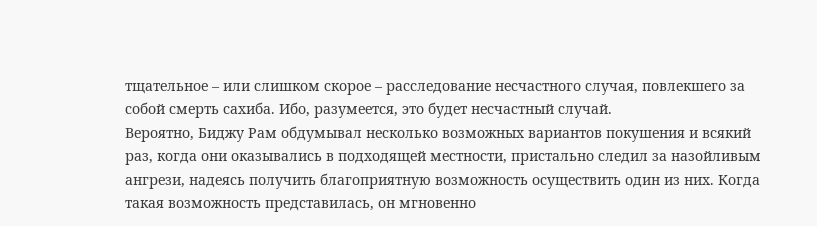тщательное – или слишком скорое – расследование несчастного случая, повлекшего за собой смерть сахиба. Ибо, разумеется, это будет несчастный случай.
Вероятно, Биджу Рам обдумывал несколько возможных вариантов покушения и всякий раз, когда они оказывались в подходящей местности, пристально следил за назойливым ангрези, надеясь получить благоприятную возможность осуществить один из них. Когда такая возможность представилась, он мгновенно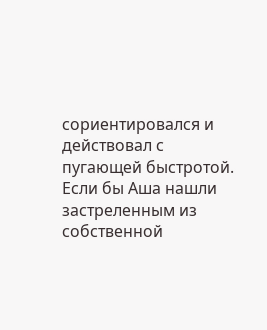сориентировался и действовал с пугающей быстротой. Если бы Аша нашли застреленным из собственной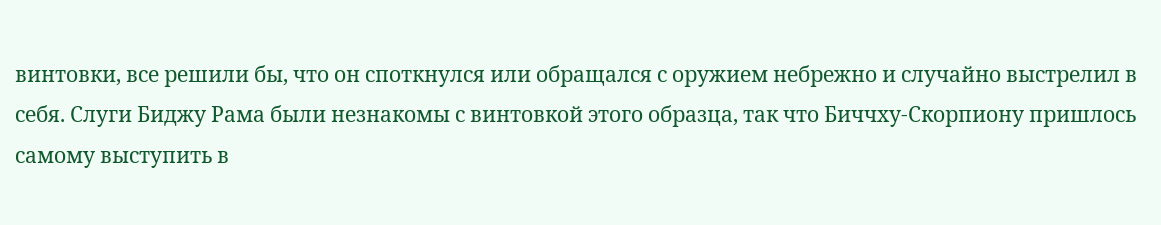винтовки, все решили бы, что он споткнулся или обращался с оружием небрежно и случайно выстрелил в себя. Слуги Биджу Рама были незнакомы с винтовкой этого образца, так что Биччху-Скорпиону пришлось самому выступить в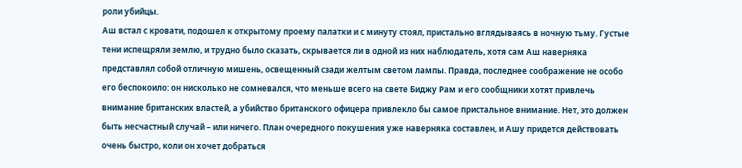роли убийцы.
Аш встал с кровати, подошел к открытому проему палатки и с минуту стоял, пристально вглядываясь в ночную тьму. Густые тени испещряли землю, и трудно было сказать, скрывается ли в одной из них наблюдатель, хотя сам Аш наверняка представлял собой отличную мишень, освещенный сзади желтым светом лампы. Правда, последнее соображение не особо его беспокоило: он нисколько не сомневался, что меньше всего на свете Биджу Рам и его сообщники хотят привлечь внимание британских властей, а убийство британского офицера привлекло бы самое пристальное внимание. Нет, это должен быть несчастный случай – или ничего. План очередного покушения уже наверняка составлен, и Ашу придется действовать очень быстро, коли он хочет добраться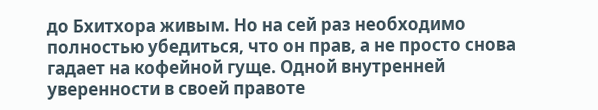до Бхитхора живым. Но на сей раз необходимо полностью убедиться, что он прав, а не просто снова гадает на кофейной гуще. Одной внутренней уверенности в своей правоте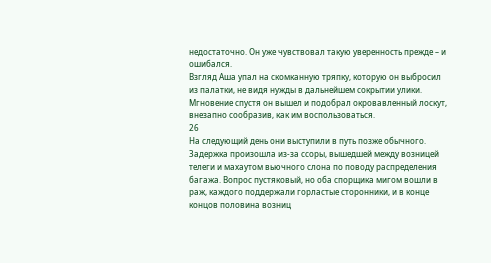недостаточно. Он уже чувствовал такую уверенность прежде – и ошибался.
Взгляд Аша упал на скомканную тряпку, которую он выбросил из палатки, не видя нужды в дальнейшем сокрытии улики. Мгновение спустя он вышел и подобрал окровавленный лоскут, внезапно сообразив, как им воспользоваться.
26
На следующий день они выступили в путь позже обычного. Задержка произошла из-за ссоры, вышедшей между возницей телеги и махаутом вьючного слона по поводу распределения багажа. Вопрос пустяковый, но оба спорщика мигом вошли в раж, каждого поддержали горластые сторонники, и в конце концов половина возниц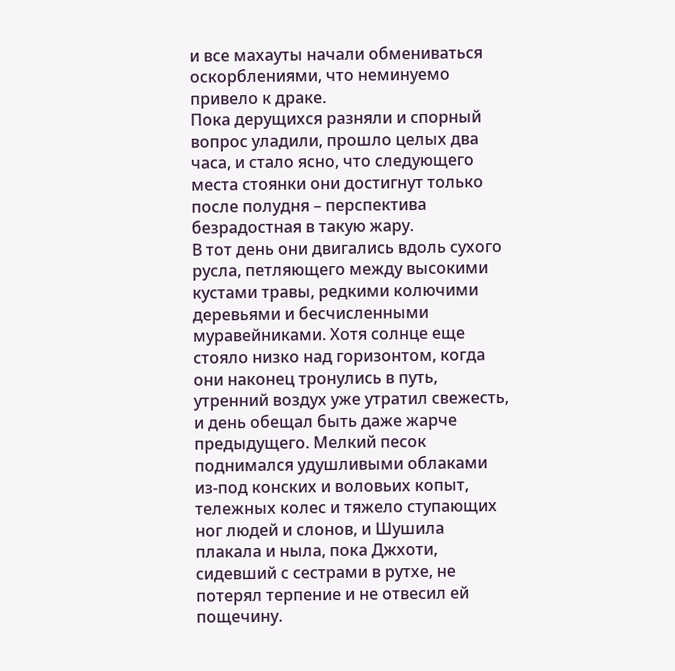и все махауты начали обмениваться оскорблениями, что неминуемо привело к драке.
Пока дерущихся разняли и спорный вопрос уладили, прошло целых два часа, и стало ясно, что следующего места стоянки они достигнут только после полудня – перспектива безрадостная в такую жару.
В тот день они двигались вдоль сухого русла, петляющего между высокими кустами травы, редкими колючими деревьями и бесчисленными муравейниками. Хотя солнце еще стояло низко над горизонтом, когда они наконец тронулись в путь, утренний воздух уже утратил свежесть, и день обещал быть даже жарче предыдущего. Мелкий песок поднимался удушливыми облаками из-под конских и воловьих копыт, тележных колес и тяжело ступающих ног людей и слонов, и Шушила плакала и ныла, пока Джхоти, сидевший с сестрами в рутхе, не потерял терпение и не отвесил ей пощечину.